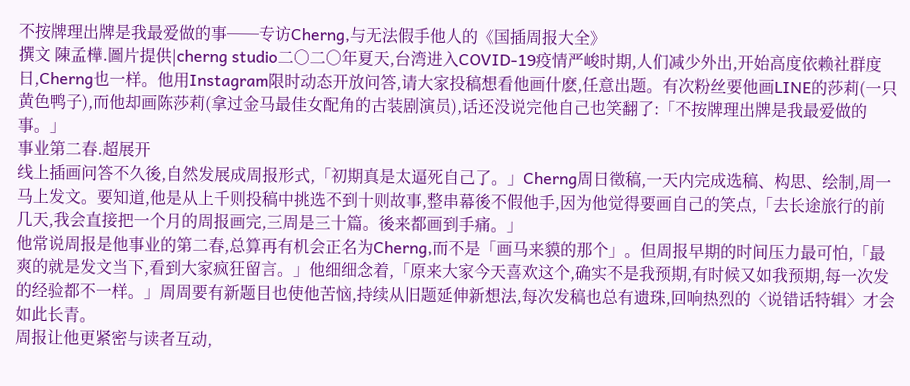不按牌理出牌是我最爱做的事──专访Cherng,与无法假手他人的《国插周报大全》
撰文 陳孟樺.圖片提供|cherng studio二○二○年夏天,台湾进入COVID-19疫情严峻时期,人们减少外出,开始高度依赖社群度日,Cherng也一样。他用Instagram限时动态开放问答,请大家投稿想看他画什麽,任意出题。有次粉丝要他画LINE的莎莉(一只黄色鸭子),而他却画陈莎莉(拿过金马最佳女配角的古装剧演员),话还没说完他自己也笑翻了:「不按牌理出牌是我最爱做的事。」
事业第二春.超展开
线上插画问答不久後,自然发展成周报形式,「初期真是太逼死自己了。」Cherng周日徵稿,一天内完成选稿、构思、绘制,周一马上发文。要知道,他是从上千则投稿中挑选不到十则故事,整串幕後不假他手,因为他觉得要画自己的笑点,「去长途旅行的前几天,我会直接把一个月的周报画完,三周是三十篇。後来都画到手痛。」
他常说周报是他事业的第二春,总算再有机会正名为Cherng,而不是「画马来貘的那个」。但周报早期的时间压力最可怕,「最爽的就是发文当下,看到大家疯狂留言。」他细细念着,「原来大家今天喜欢这个,确实不是我预期,有时候又如我预期,每一次发的经验都不一样。」周周要有新题目也使他苦恼,持续从旧题延伸新想法,每次发稿也总有遗珠,回响热烈的〈说错话特辑〉才会如此长青。
周报让他更紧密与读者互动,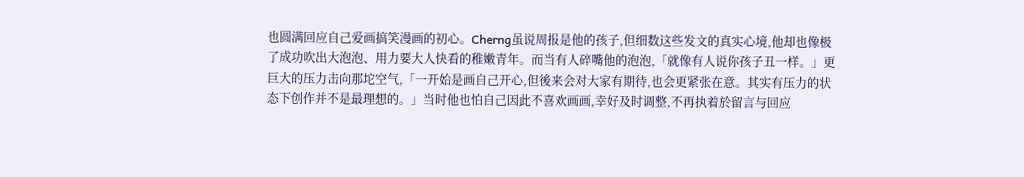也圆满回应自己爱画搞笑漫画的初心。Cherng虽说周报是他的孩子,但细数这些发文的真实心境,他却也像极了成功吹出大泡泡、用力要大人快看的稚嫩青年。而当有人碎嘴他的泡泡,「就像有人说你孩子丑一样。」更巨大的压力击向那坨空气,「一开始是画自己开心,但後来会对大家有期待,也会更紧张在意。其实有压力的状态下创作并不是最理想的。」当时他也怕自己因此不喜欢画画,幸好及时调整,不再执着於留言与回应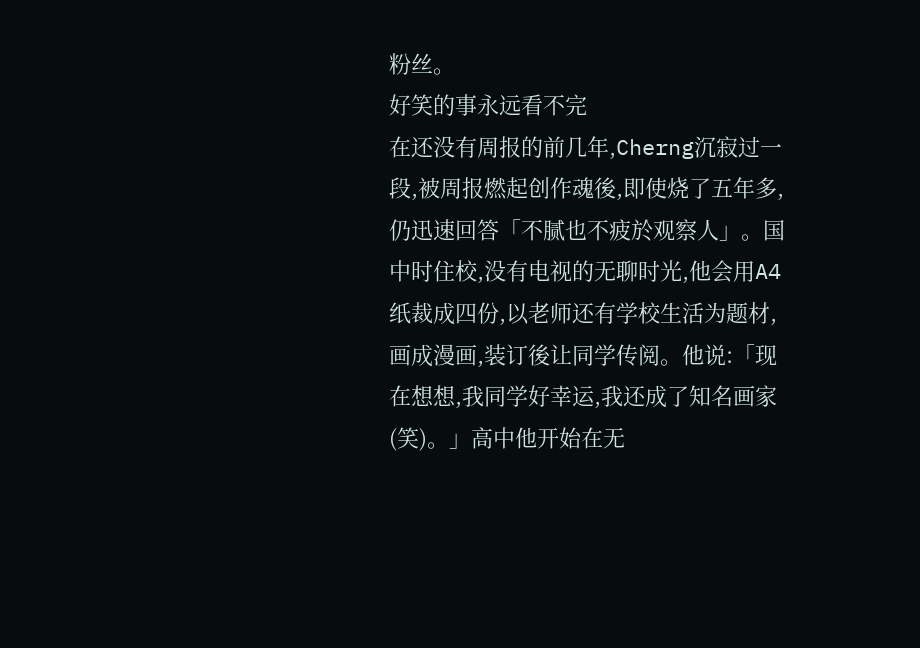粉丝。
好笑的事永远看不完
在还没有周报的前几年,Cherng沉寂过一段,被周报燃起创作魂後,即使烧了五年多,仍迅速回答「不腻也不疲於观察人」。国中时住校,没有电视的无聊时光,他会用A4纸裁成四份,以老师还有学校生活为题材,画成漫画,装订後让同学传阅。他说:「现在想想,我同学好幸运,我还成了知名画家(笑)。」高中他开始在无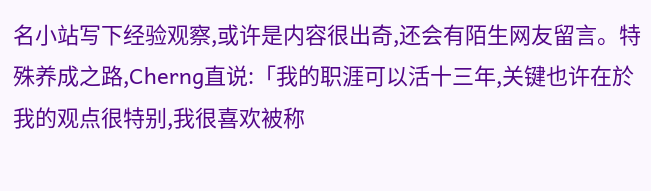名小站写下经验观察,或许是内容很出奇,还会有陌生网友留言。特殊养成之路,Cherng直说:「我的职涯可以活十三年,关键也许在於我的观点很特别,我很喜欢被称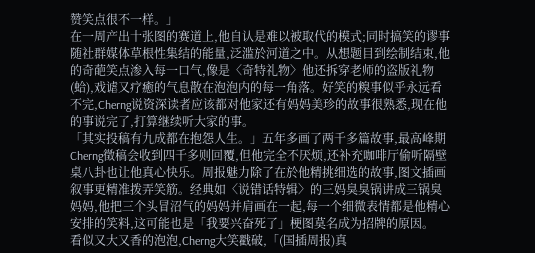赞笑点很不一样。」
在一周产出十张图的赛道上,他自认是难以被取代的模式;同时搞笑的谬事随社群媒体草根性集结的能量,泛滥於河道之中。从想题目到绘制结束,他的奇葩笑点渗入每一口气,像是〈奇特礼物〉他还拆穿老师的盗版礼物(蛤),戏谑又疗癒的气息散在泡泡内的每一角落。好笑的糗事似乎永远看不完,Cherng说资深读者应该都对他家还有妈妈美珍的故事很熟悉,现在他的事说完了,打算继续听大家的事。
「其实投稿有九成都在抱怨人生。」五年多画了两千多篇故事,最高峰期Cherng徵稿会收到四千多则回覆,但他完全不厌烦,还补充咖啡厅偷听隔壁桌八卦也让他真心快乐。周报魅力除了在於他精挑细选的故事,图文插画叙事更精准拨弄笑筋。经典如〈说错话特辑〉的三妈臭臭锅讲成三锅臭妈妈,他把三个头冒沼气的妈妈并肩画在一起,每一个细微表情都是他精心安排的笑料,这可能也是「我要兴奋死了」梗图莫名成为招牌的原因。
看似又大又香的泡泡,Cherng大笑戳破,「(国插周报)真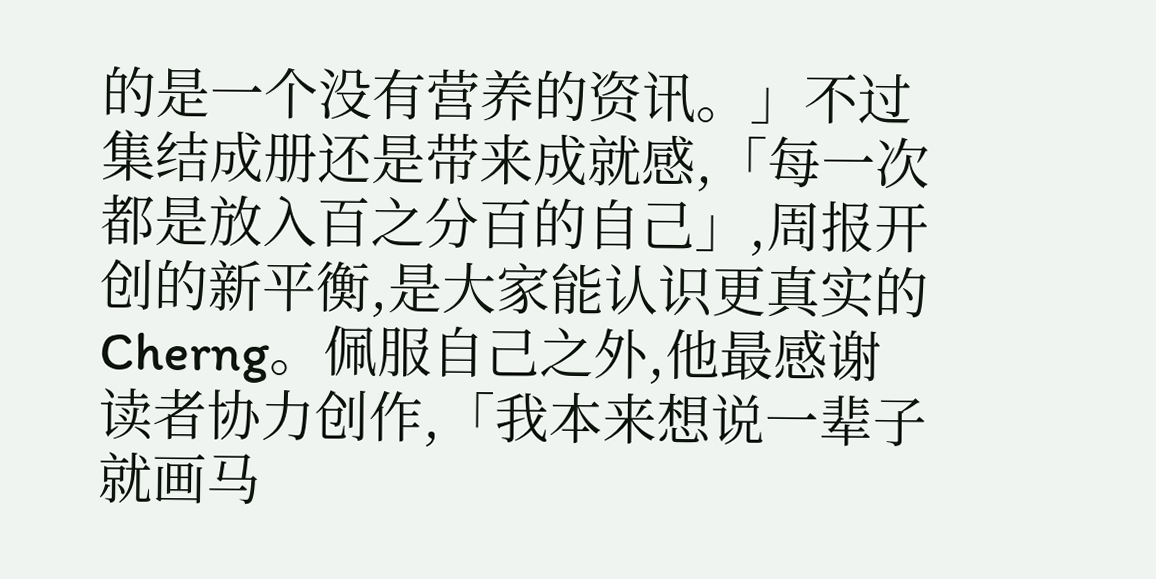的是一个没有营养的资讯。」不过集结成册还是带来成就感,「每一次都是放入百之分百的自己」,周报开创的新平衡,是大家能认识更真实的Cherng。佩服自己之外,他最感谢读者协力创作,「我本来想说一辈子就画马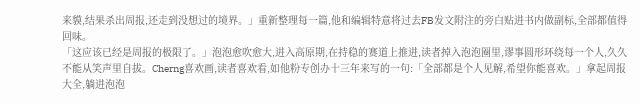来貘,结果杀出周报,还走到没想过的境界。」重新整理每一篇,他和编辑特意将过去FB发文附注的旁白贴进书内做副标,全部都值得回味。
「这应该已经是周报的极限了。」泡泡愈吹愈大,进入高原期,在持稳的赛道上推进,读者掉入泡泡圈里,谬事圆形环绕每一个人,久久不能从笑声里自拔。Cherng喜欢画,读者喜欢看,如他粉专创办十三年来写的一句:「全部都是个人见解,希望你能喜欢。」拿起周报大全,躺进泡泡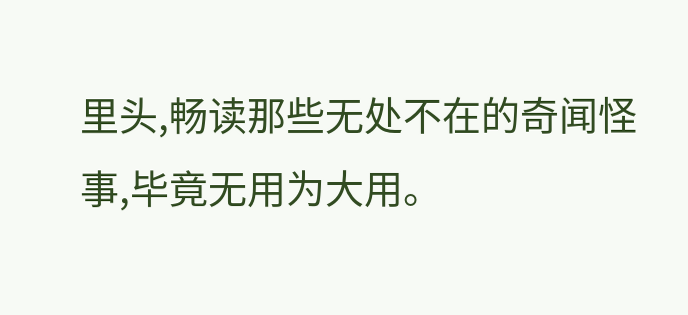里头,畅读那些无处不在的奇闻怪事,毕竟无用为大用。